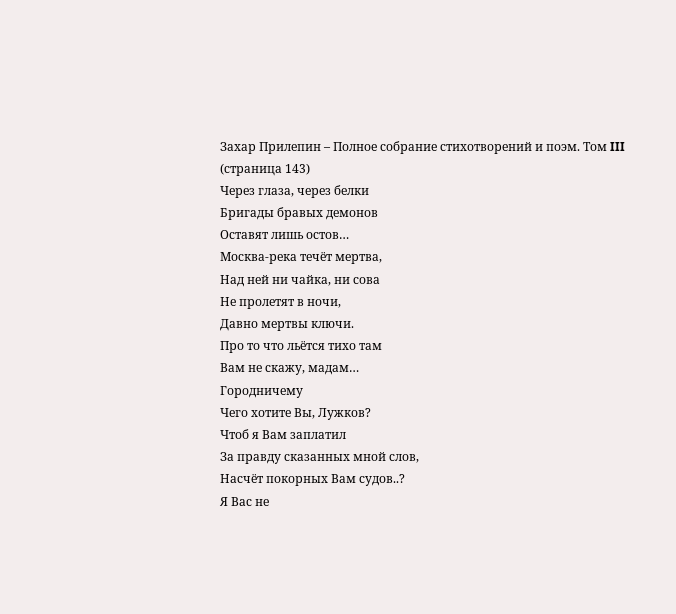Захар Прилепин – Полное собрание стихотворений и поэм. Том III (страница 143)
Через глаза, через белки
Бригады бравых демонов
Оставят лишь остов…
Москва-река течёт мертва,
Над ней ни чайка, ни сова
Не пролетят в ночи,
Давно мертвы ключи.
Про то что льётся тихо там
Вам не скажу, мадам…
Городничему
Чего хотите Вы, Лужков?
Чтоб я Вам заплатил
За правду сказанных мной слов,
Насчёт покорных Вам судов..?
Я Вас не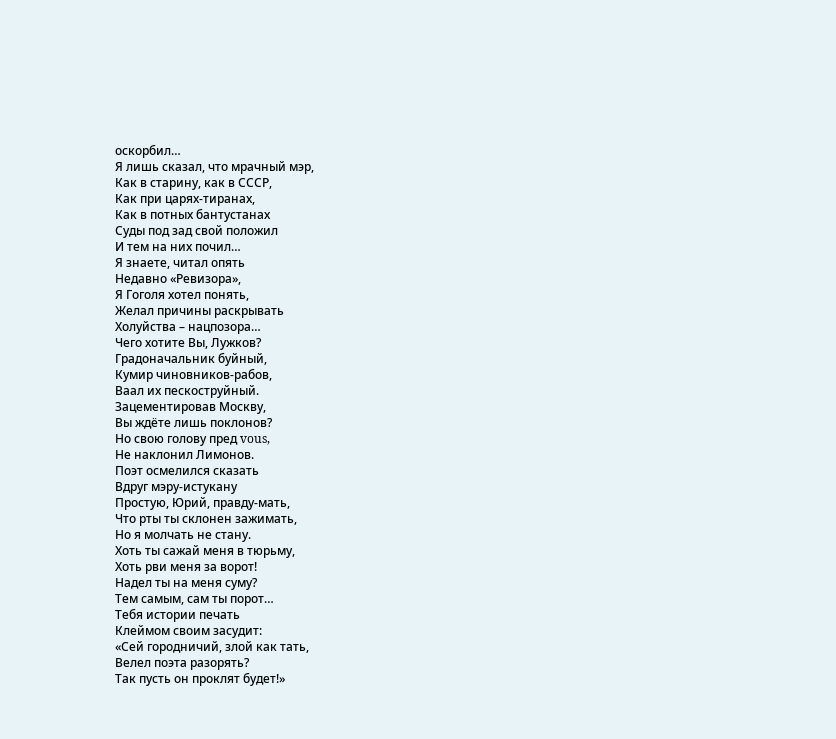оскорбил…
Я лишь сказал, что мрачный мэр,
Как в старину, как в СССР,
Как при царях-тиранах,
Как в потных бантустанах
Суды под зад свой положил
И тем на них почил…
Я знаете, читал опять
Недавно «Ревизора»,
Я Гоголя хотел понять,
Желал причины раскрывать
Холуйства – нацпозора…
Чего хотите Вы, Лужков?
Градоначальник буйный,
Кумир чиновников-рабов,
Ваал их пескоструйный.
Зацементировав Москву,
Вы ждёте лишь поклонов?
Но свою голову пред vous,
Не наклонил Лимонов.
Поэт осмелился сказать
Вдруг мэру-истукану
Простую, Юрий, правду-мать,
Что рты ты склонен зажимать,
Но я молчать не стану.
Хоть ты сажай меня в тюрьму,
Хоть рви меня за ворот!
Надел ты на меня суму?
Тем самым, сам ты порот…
Тебя истории печать
Клеймом своим засудит:
«Сей городничий, злой как тать,
Велел поэта разорять?
Так пусть он проклят будет!»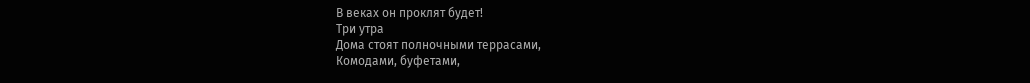В веках он проклят будет!
Три утра
Дома стоят полночными террасами,
Комодами, буфетами,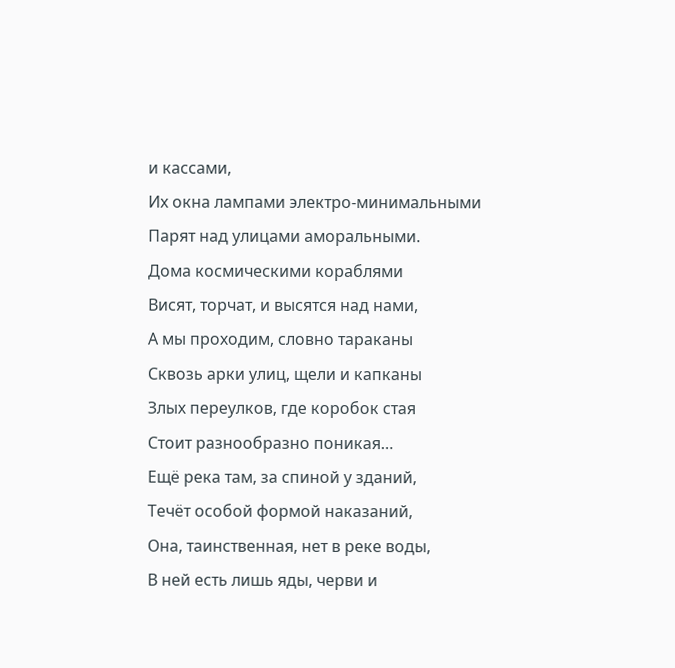и кассами,
Их окна лампами электро-минимальными
Парят над улицами аморальными.
Дома космическими кораблями
Висят, торчат, и высятся над нами,
А мы проходим, словно тараканы
Сквозь арки улиц, щели и капканы
Злых переулков, где коробок стая
Стоит разнообразно поникая…
Ещё река там, за спиной у зданий,
Течёт особой формой наказаний,
Она, таинственная, нет в реке воды,
В ней есть лишь яды, черви и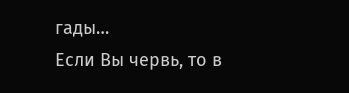гады…
Если Вы червь, то в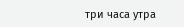три часа утра